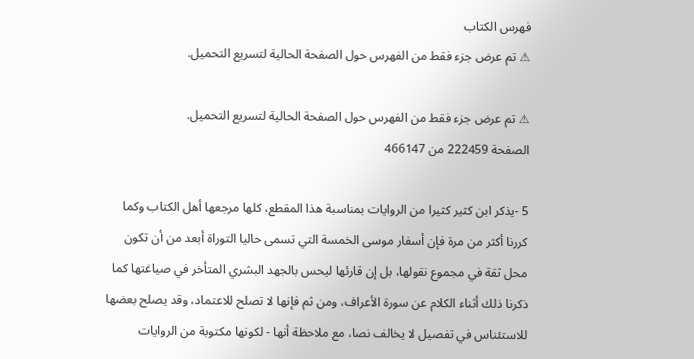فهرس الكتاب
⚠ تم عرض جزء فقط من الفهرس حول الصفحة الحالية لتسريع التحميل.

⚠ تم عرض جزء فقط من الفهرس حول الصفحة الحالية لتسريع التحميل.
الصفحة 222459 من 466147

5 -يذكر ابن كثير كثيرا من الروايات بمناسبة هذا المقطع، كلها مرجعها أهل الكتاب وكما كررنا أكثر من مرة فإن أسفار موسى الخمسة التي تسمى حاليا التوراة أبعد من أن تكون محل ثقة في مجموع نقولها، بل إن قارئها ليحس بالجهد البشري المتأخر في صياغتها كما ذكرنا ذلك أثناء الكلام عن سورة الأعراف، ومن ثم فإنها لا تصلح للاعتماد، وقد يصلح بعضها للاستئناس في تفصيل لا يخالف نصا، مع ملاحظة أنها - لكونها مكتوبة من الروايات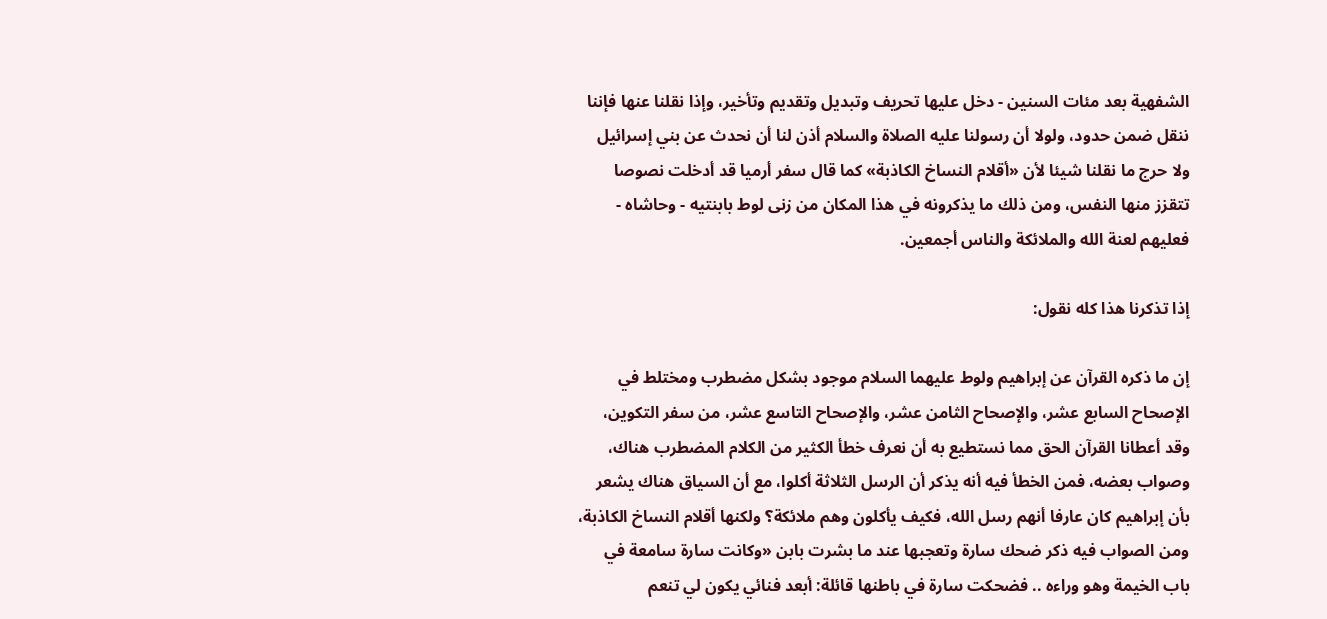الشفهية بعد مئات السنين - دخل عليها تحريف وتبديل وتقديم وتأخير، وإذا نقلنا عنها فإننا ننقل ضمن حدود، ولولا أن رسولنا عليه الصلاة والسلام أذن لنا أن نحدث عن بني إسرائيل ولا حرج ما نقلنا شيئا لأن «أقلام النساخ الكاذبة» كما قال سفر أرميا قد أدخلت نصوصا تتقزز منها النفس، ومن ذلك ما يذكرونه في هذا المكان من زنى لوط بابنتيه - وحاشاه - فعليهم لعنة الله والملائكة والناس أجمعين.

إذا تذكرنا هذا كله نقول:

إن ما ذكره القرآن عن إبراهيم ولوط عليهما السلام موجود بشكل مضطرب ومختلط في الإصحاح السابع عشر، والإصحاح الثامن عشر، والإصحاح التاسع عشر، من سفر التكوين، وقد أعطانا القرآن الحق مما نستطيع به أن نعرف خطأ الكثير من الكلام المضطرب هناك، وصواب بعضه، فمن الخطأ فيه أنه يذكر أن الرسل الثلاثة أكلوا، مع أن السياق هناك يشعر بأن إبراهيم كان عارفا أنهم رسل الله، فكيف يأكلون وهم ملائكة؟ ولكنها أقلام النساخ الكاذبة، ومن الصواب فيه ذكر ضحك سارة وتعجبها عند ما بشرت بابن «وكانت سارة سامعة في باب الخيمة وهو وراءه .. فضحكت سارة في باطنها قائلة: أبعد فنائي يكون لي تنعم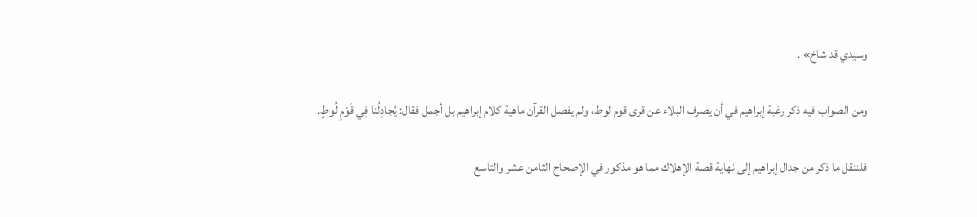وسيدي قد شاخ» .

ومن الصواب فيه ذكر رغبة إبراهيم في أن يصرف البلاء عن قرى قوم لوط، ولم يفصل القرآن ماهية كلام إبراهيم بل أجمل فقال: يُجادِلُنا فِي قَوْمِ لُوطٍ.

فلننقل ما ذكر من جدال إبراهيم إلى نهاية قصة الإهلاك مما هو مذكور في الإصحاح الثامن عشر والتاسع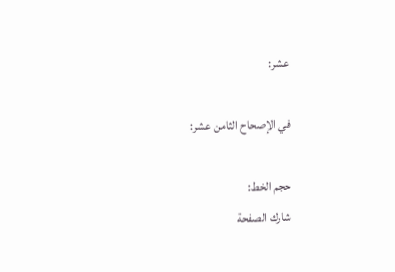عشر:

في الإصحاح الثامن عشر:

حجم الخط:
شارك الصفحة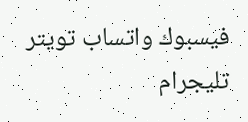فيسبوك واتساب تويتر تليجرام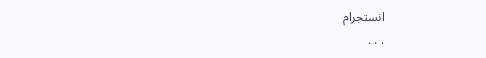انستجرام
. . .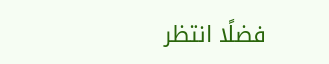فضلًا انتظر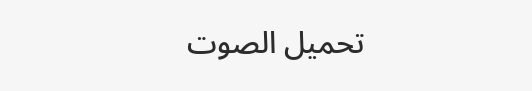تحميل الصوت